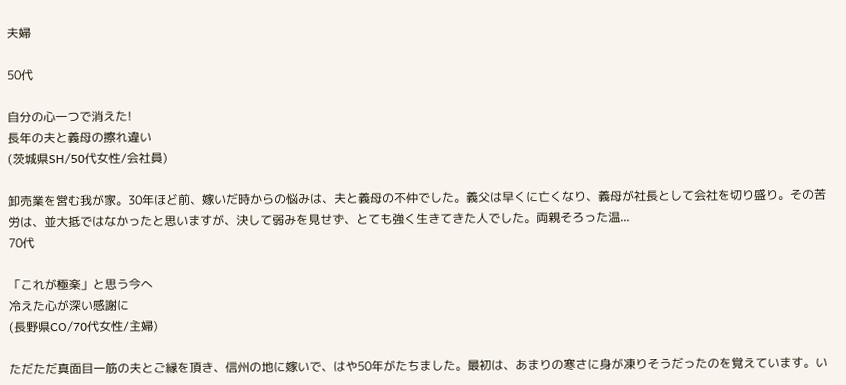夫婦

50代

自分の心一つで消えた!
長年の夫と義母の擦れ違い
(茨城県SH/50代女性/会社員)

卸売業を営む我が家。30年ほど前、嫁いだ時からの悩みは、夫と義母の不仲でした。義父は早くに亡くなり、義母が社長として会社を切り盛り。その苦労は、並大抵ではなかったと思いますが、決して弱みを見せず、とても強く生きてきた人でした。両親そろった温...
70代

「これが極楽」と思う今へ
冷えた心が深い感謝に
(長野県CO/70代女性/主婦)

ただただ真面目一筋の夫とご縁を頂き、信州の地に嫁いで、はや50年がたちました。最初は、あまりの寒さに身が凍りそうだったのを覚えています。い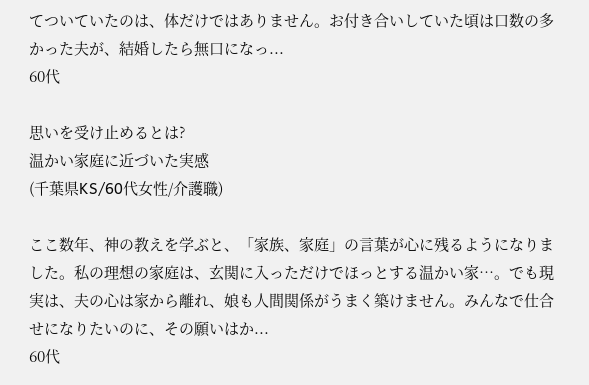てついていたのは、体だけではありません。お付き合いしていた頃は口数の多かった夫が、結婚したら無口になっ...
60代

思いを受け止めるとは?
温かい家庭に近づいた実感
(千葉県KS/60代女性/介護職)

ここ数年、神の教えを学ぶと、「家族、家庭」の言葉が心に残るようになりました。私の理想の家庭は、玄関に入っただけでほっとする温かい家…。でも現実は、夫の心は家から離れ、娘も人間関係がうまく築けません。みんなで仕合せになりたいのに、その願いはか...
60代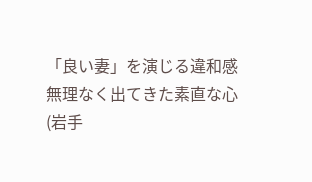「良い妻」を演じる違和感
無理なく出てきた素直な心
(岩手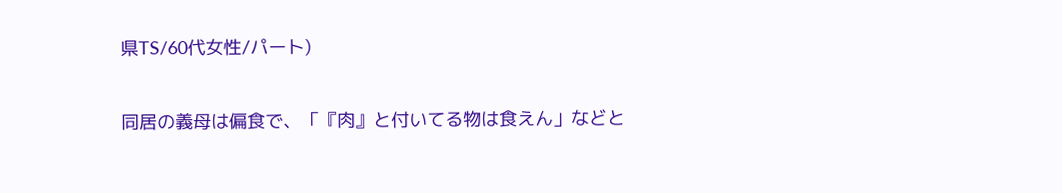県TS/60代女性/パート)

同居の義母は偏食で、「『肉』と付いてる物は食えん」などと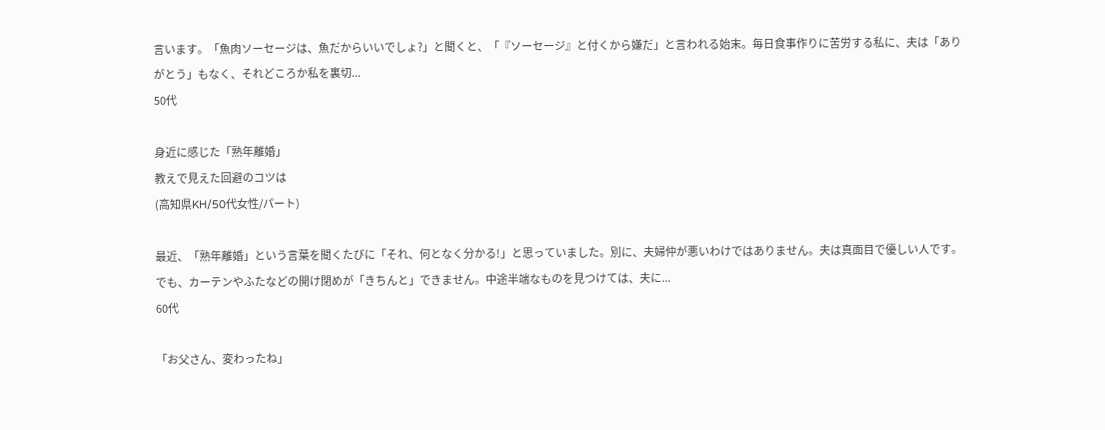言います。「魚肉ソーセージは、魚だからいいでしょ?」と聞くと、「『ソーセージ』と付くから嫌だ」と言われる始末。毎日食事作りに苦労する私に、夫は「ありがとう」もなく、それどころか私を裏切...
50代

身近に感じた「熟年離婚」
教えで見えた回避のコツは
(高知県KH/50代女性/パート)

最近、「熟年離婚」という言葉を聞くたびに「それ、何となく分かる!」と思っていました。別に、夫婦仲が悪いわけではありません。夫は真面目で優しい人です。でも、カーテンやふたなどの開け閉めが「きちんと」できません。中途半端なものを見つけては、夫に...
60代

「お父さん、変わったね」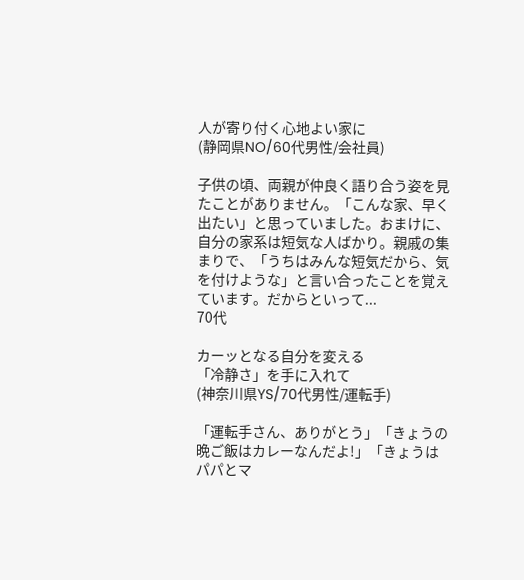人が寄り付く心地よい家に
(静岡県NO/60代男性/会社員)

子供の頃、両親が仲良く語り合う姿を見たことがありません。「こんな家、早く出たい」と思っていました。おまけに、自分の家系は短気な人ばかり。親戚の集まりで、「うちはみんな短気だから、気を付けような」と言い合ったことを覚えています。だからといって...
70代

カーッとなる自分を変える
「冷静さ」を手に入れて
(神奈川県YS/70代男性/運転手)

「運転手さん、ありがとう」「きょうの晩ご飯はカレーなんだよ!」「きょうはパパとマ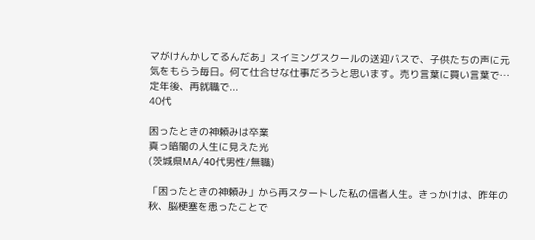マがけんかしてるんだあ」スイミングスクールの送迎バスで、子供たちの声に元気をもらう毎日。何て仕合せな仕事だろうと思います。売り言葉に買い言葉で…定年後、再就職で...
40代

困ったときの神頼みは卒業
真っ暗闇の人生に見えた光
(茨城県MA/40代男性/無職)

「困ったときの神頼み」から再スタートした私の信者人生。きっかけは、昨年の秋、脳梗塞を患ったことで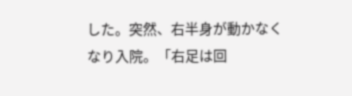した。突然、右半身が動かなくなり入院。「右足は回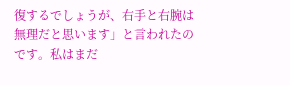復するでしょうが、右手と右腕は無理だと思います」と言われたのです。私はまだ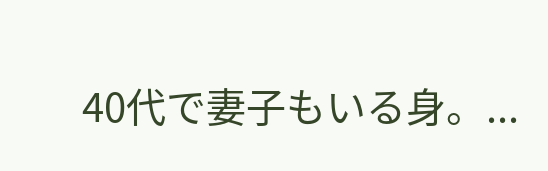40代で妻子もいる身。...